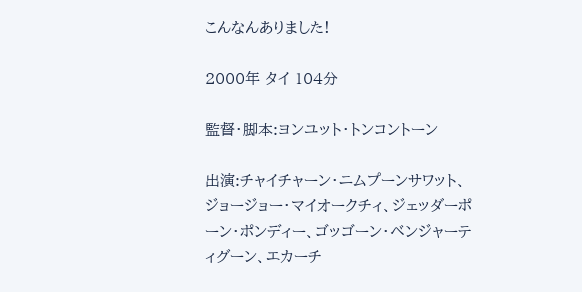こんなんありました!

2000年 タイ 104分

監督・脚本:ヨンユット・トンコントーン

出演:チャイチャーン・ニムプーンサワット、ジョージョー・マイオークチィ、ジェッダーポーン・ポンディー、ゴッゴーン・ベンジャーティグーン、エカーチ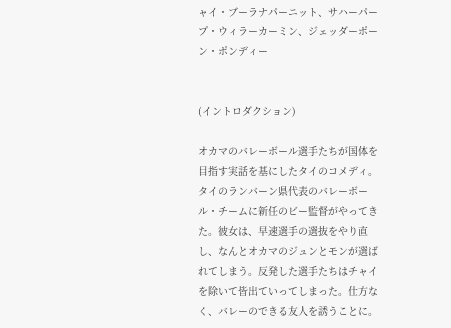ャイ・ブーラナパーニット、サハーパープ・ウィラーカーミン、ジェッダーポーン・ポンディー


(イントロダクション)

オカマのバレーボール選手たちが国体を目指す実話を基にしたタイのコメディ。タイのランバーン県代表のバレーボール・チームに新任のビー監督がやってきた。彼女は、早速選手の選抜をやり直し、なんとオカマのジュンとモンが選ばれてしまう。反発した選手たちはチャイを除いて皆出ていってしまった。仕方なく、バレーのできる友人を誘うことに。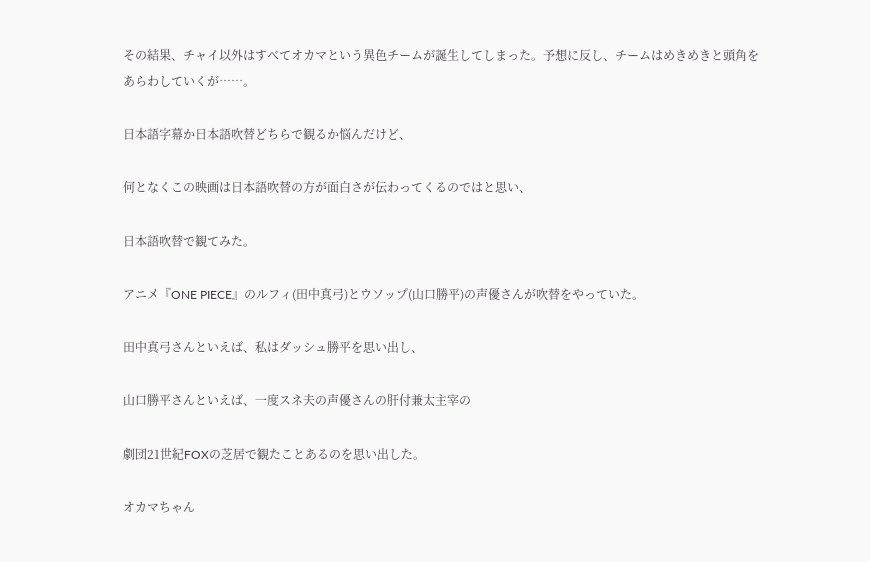その結果、チャイ以外はすべてオカマという異色チームが誕生してしまった。予想に反し、チームはめきめきと頭角をあらわしていくが……。

日本語字幕か日本語吹替どちらで観るか悩んだけど、

何となくこの映画は日本語吹替の方が面白さが伝わってくるのではと思い、

日本語吹替で観てみた。

アニメ『ONE PIECE』のルフィ(田中真弓)とウソップ(山口勝平)の声優さんが吹替をやっていた。

田中真弓さんといえば、私はダッシュ勝平を思い出し、

山口勝平さんといえば、一度スネ夫の声優さんの肝付兼太主宰の

劇団21世紀FOXの芝居で観たことあるのを思い出した。

オカマちゃん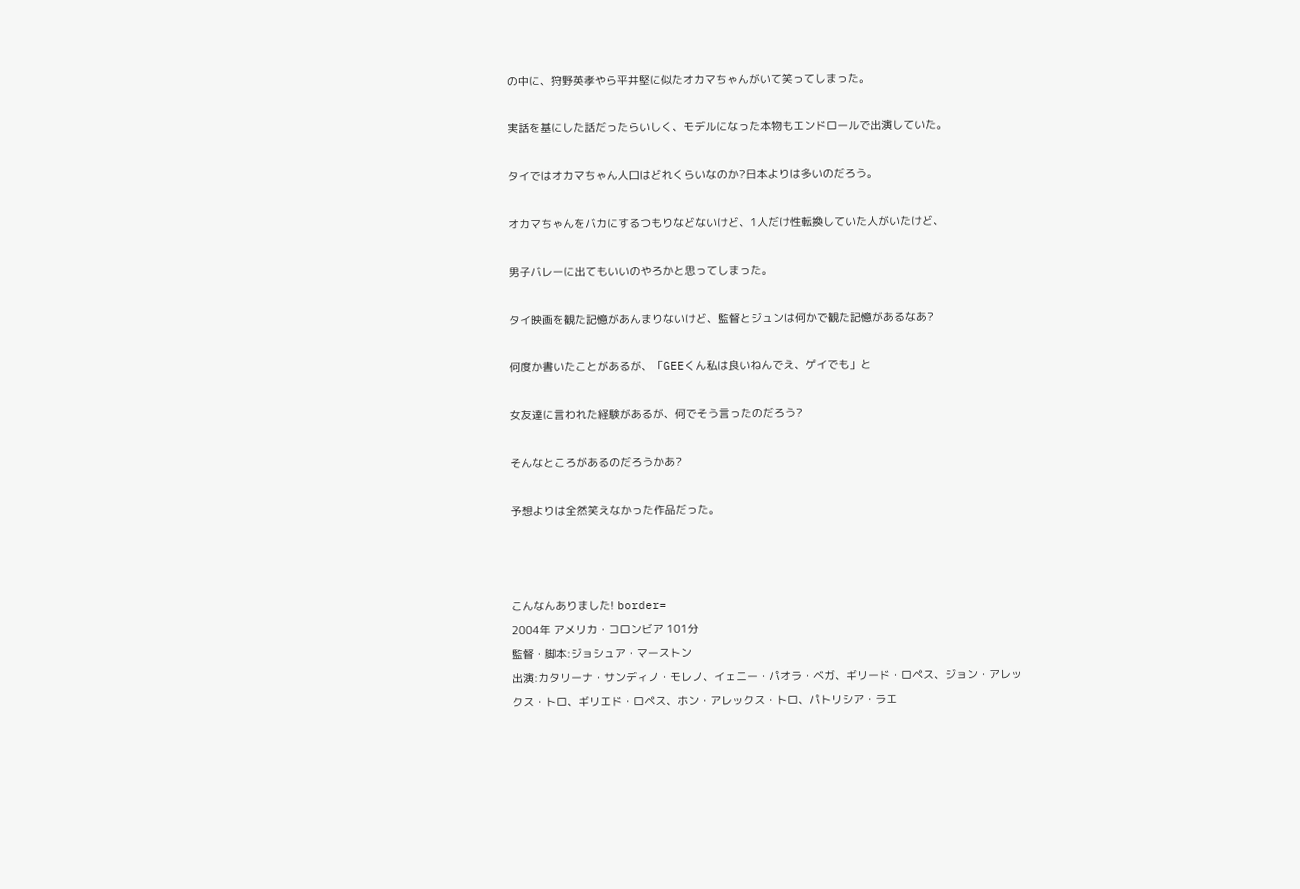の中に、狩野英孝やら平井堅に似たオカマちゃんがいて笑ってしまった。

実話を基にした話だったらいしく、モデルになった本物もエンドロールで出演していた。

タイではオカマちゃん人口はどれくらいなのか?日本よりは多いのだろう。

オカマちゃんをバカにするつもりなどないけど、1人だけ性転換していた人がいたけど、

男子バレーに出てもいいのやろかと思ってしまった。

タイ映画を観た記憶があんまりないけど、監督とジュンは何かで観た記憶があるなあ?

何度か書いたことがあるが、「GEEくん私は良いねんでえ、ゲイでも」と

女友達に言われた経験があるが、何でそう言ったのだろう?

そんなところがあるのだろうかあ?

予想よりは全然笑えなかった作品だった。



こんなんありました! border=
2004年 アメリカ・コロンビア 101分
監督・脚本:ジョシュア・マーストン
出演:カタリーナ・サンディノ・モレノ、イェニー・パオラ・ベガ、ギリード・ロペス、ジョン・アレックス・トロ、ギリエド・ロペス、ホン・アレックス・トロ、パトリシア・ラエ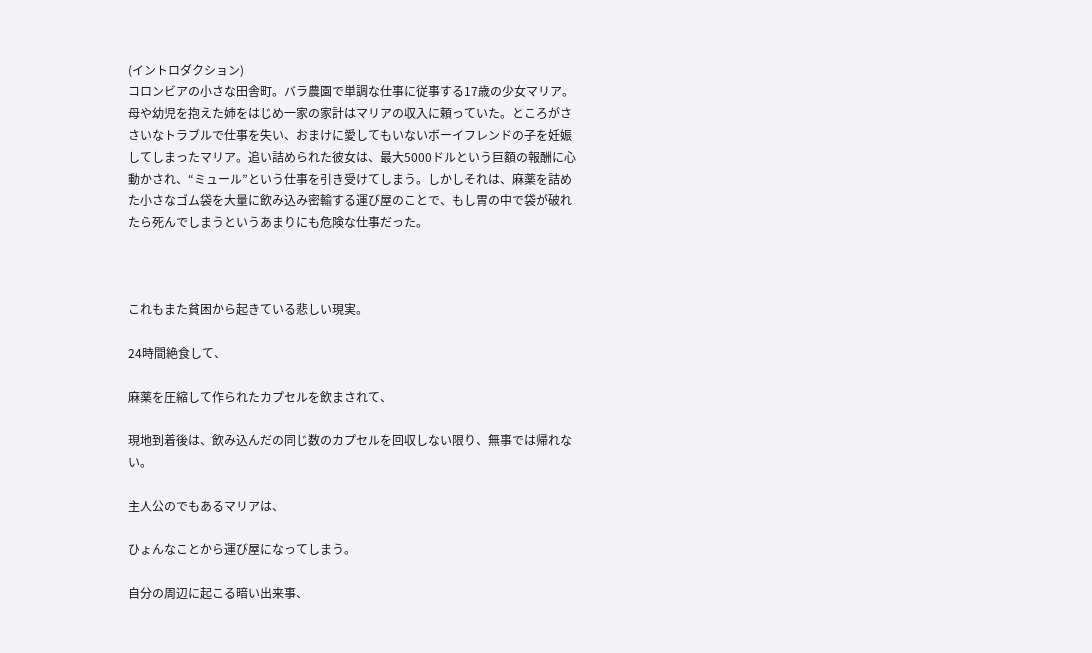(イントロダクション)
コロンビアの小さな田舎町。バラ農園で単調な仕事に従事する17歳の少女マリア。母や幼児を抱えた姉をはじめ一家の家計はマリアの収入に頼っていた。ところがささいなトラブルで仕事を失い、おまけに愛してもいないボーイフレンドの子を妊娠してしまったマリア。追い詰められた彼女は、最大5000ドルという巨額の報酬に心動かされ、“ミュール”という仕事を引き受けてしまう。しかしそれは、麻薬を詰めた小さなゴム袋を大量に飲み込み密輸する運び屋のことで、もし胃の中で袋が破れたら死んでしまうというあまりにも危険な仕事だった。



これもまた貧困から起きている悲しい現実。

24時間絶食して、

麻薬を圧縮して作られたカプセルを飲まされて、

現地到着後は、飲み込んだの同じ数のカプセルを回収しない限り、無事では帰れない。

主人公のでもあるマリアは、

ひょんなことから運び屋になってしまう。

自分の周辺に起こる暗い出来事、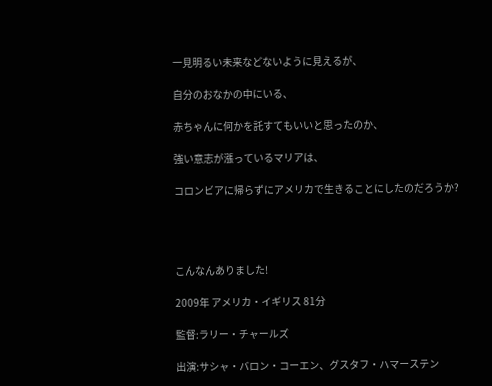一見明るい未来などないように見えるが、

自分のおなかの中にいる、

赤ちゃんに何かを託すてもいいと思ったのか、

強い意志が漲っているマリアは、

コロンビアに帰らずにアメリカで生きることにしたのだろうか?




こんなんありました!

2009年 アメリカ・イギリス 81分

監督:ラリー・チャールズ

出演:サシャ・バロン・コーエン、グスタフ・ハマーステン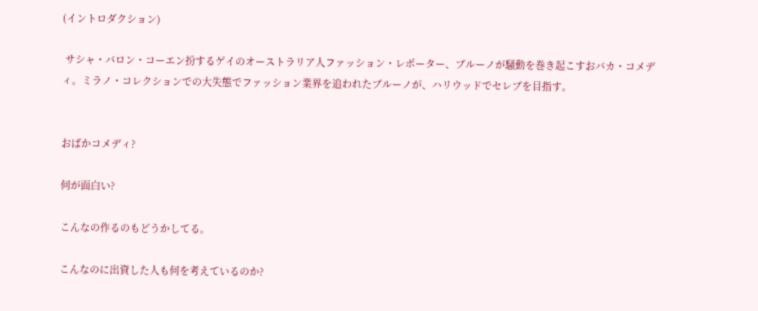(イントロダクション)

 サシャ・バロン・コーエン扮するゲイのオーストラリア人ファッション・レポーター、ブルーノが騒動を巻き起こすおバカ・コメディ。ミラノ・コレクションでの大失態でファッション業界を追われたブルーノが、ハリウッドでセレブを目指す。


おばかコメディ?

何が面白い?

こんなの作るのもどうかしてる。

こんなのに出資した人も何を考えているのか?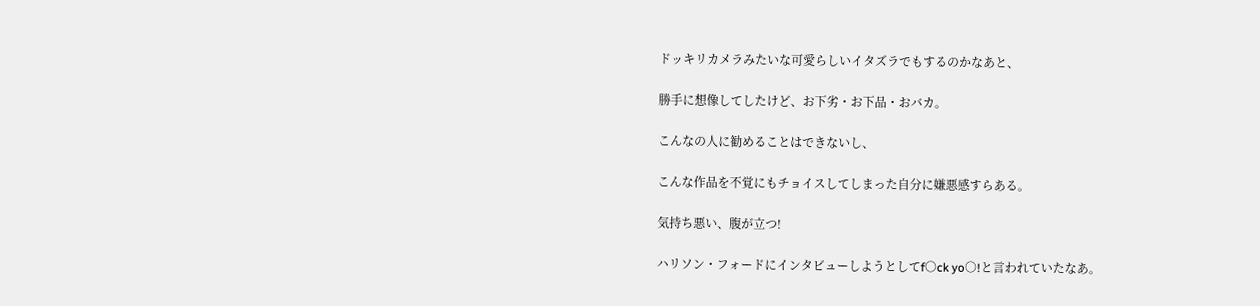ドッキリカメラみたいな可愛らしいイタズラでもするのかなあと、

勝手に想像してしたけど、お下劣・お下品・おバカ。

こんなの人に勧めることはできないし、

こんな作品を不覚にもチョイスしてしまった自分に嫌悪感すらある。

気持ち悪い、腹が立つ!

ハリソン・フォードにインタビューしようとしてf○ck yo○!と言われていたなあ。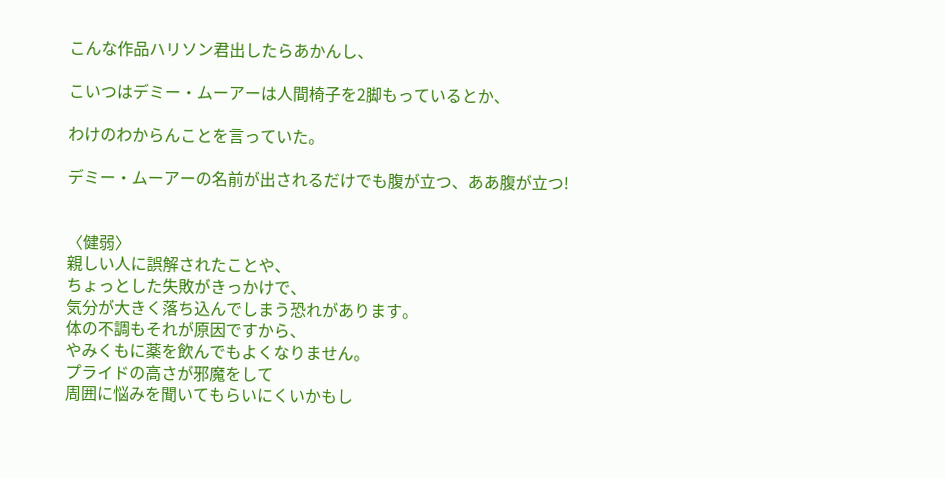こんな作品ハリソン君出したらあかんし、

こいつはデミー・ムーアーは人間椅子を2脚もっているとか、

わけのわからんことを言っていた。

デミー・ムーアーの名前が出されるだけでも腹が立つ、ああ腹が立つ!


〈健弱〉
親しい人に誤解されたことや、
ちょっとした失敗がきっかけで、
気分が大きく落ち込んでしまう恐れがあります。
体の不調もそれが原因ですから、
やみくもに薬を飲んでもよくなりません。
プライドの高さが邪魔をして
周囲に悩みを聞いてもらいにくいかもし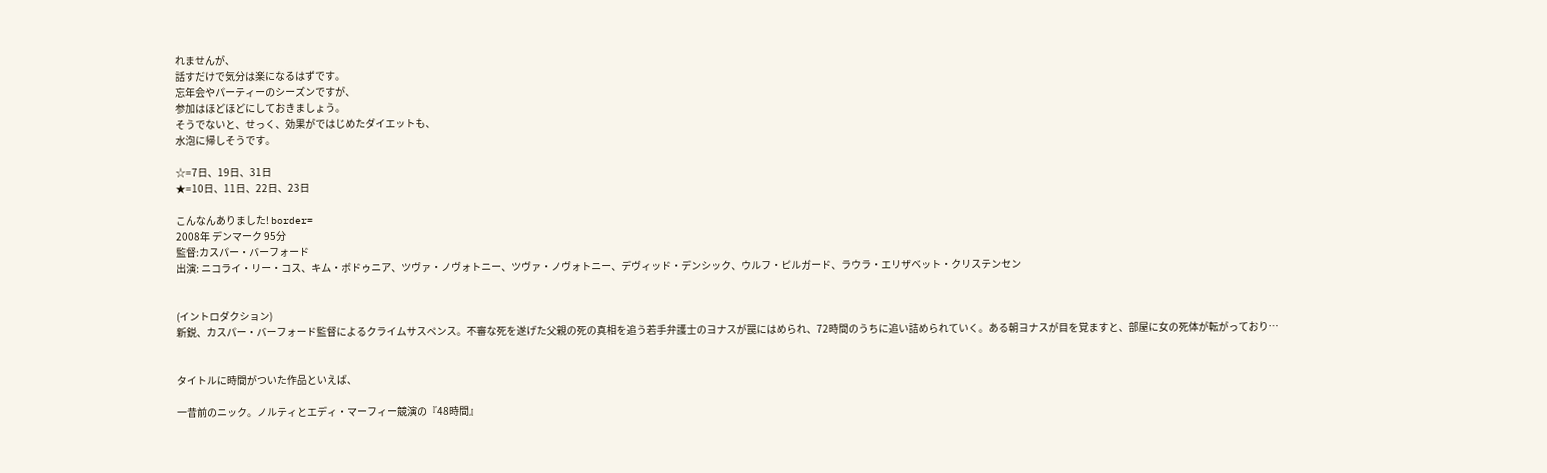れませんが、
話すだけで気分は楽になるはずです。
忘年会やパーティーのシーズンですが、
参加はほどほどにしておきましょう。
そうでないと、せっく、効果がではじめたダイエットも、
水泡に帰しそうです。

☆=7日、19日、31日
★=10日、11日、22日、23日

こんなんありました! border=
2008年 デンマーク 95分
監督:カスパー・バーフォード
出演: ニコライ・リー・コス、キム・ボドゥニア、ツヴァ・ノヴォトニー、ツヴァ・ノヴォトニー、デヴィッド・デンシック、ウルフ・ピルガード、ラウラ・エリザベット・クリステンセン


(イントロダクション)
新鋭、カスパー・バーフォード監督によるクライムサスペンス。不審な死を遂げた父親の死の真相を追う若手弁護士のヨナスが罠にはめられ、72時間のうちに追い詰められていく。ある朝ヨナスが目を覚ますと、部屋に女の死体が転がっており…


タイトルに時間がついた作品といえば、

一昔前のニック。ノルティとエディ・マーフィー競演の『48時間』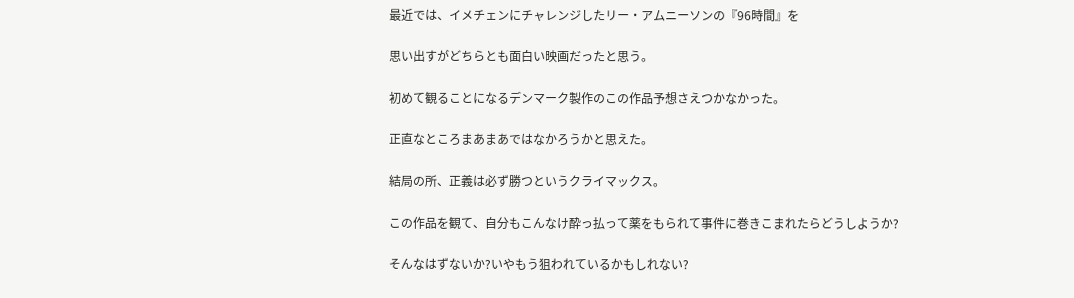最近では、イメチェンにチャレンジしたリー・アムニーソンの『96時間』を

思い出すがどちらとも面白い映画だったと思う。

初めて観ることになるデンマーク製作のこの作品予想さえつかなかった。

正直なところまあまあではなかろうかと思えた。

結局の所、正義は必ず勝つというクライマックス。

この作品を観て、自分もこんなけ酔っ払って薬をもられて事件に巻きこまれたらどうしようか?

そんなはずないか?いやもう狙われているかもしれない?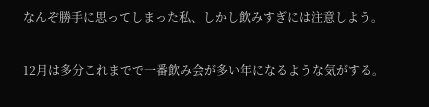なんぞ勝手に思ってしまった私、しかし飲みすぎには注意しよう。

12月は多分これまでで一番飲み会が多い年になるような気がする。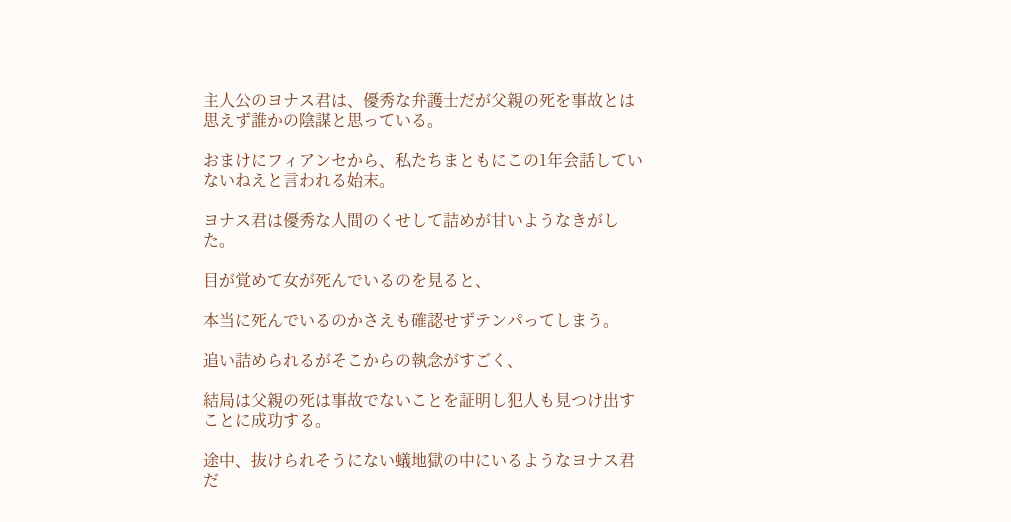主人公のヨナス君は、優秀な弁護士だが父親の死を事故とは思えず誰かの陰謀と思っている。

おまけにフィアンセから、私たちまともにこの1年会話していないねえと言われる始末。

ヨナス君は優秀な人間のくせして詰めが甘いようなきがした。

目が覚めて女が死んでいるのを見ると、

本当に死んでいるのかさえも確認せずテンパってしまう。

追い詰められるがそこからの執念がすごく、

結局は父親の死は事故でないことを証明し犯人も見つけ出すことに成功する。

途中、抜けられそうにない蟻地獄の中にいるようなヨナス君だ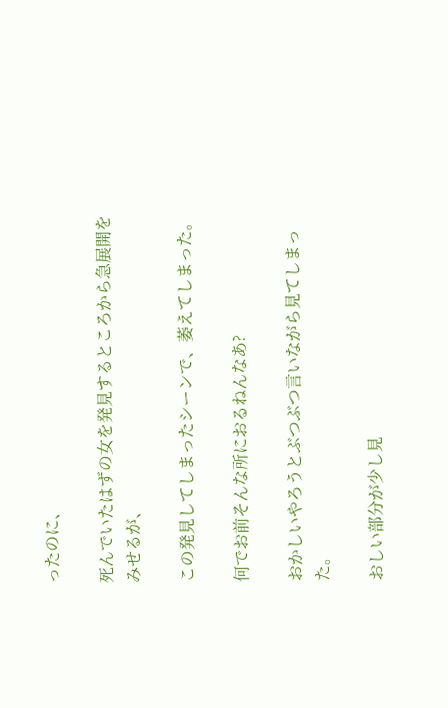ったのに、

死んでいたはずの女を発見するところから急展開をみせるが、

この発見してしまったシーンで、萎えてしまった。

何でお前そんな所におるねんなあ?

おかしいやろうとぶつぶつ言いながら見てしまった。

おしい部分が少し見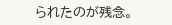られたのが残念。